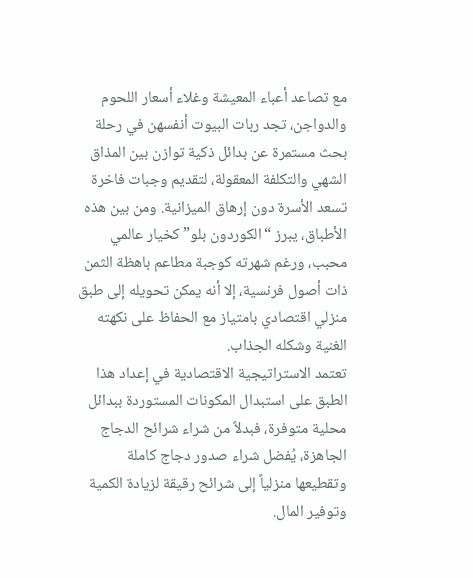مع تصاعد أعباء المعيشة وغلاء أسعار اللحوم والدواجن، تجد ربات البيوت أنفسهن في رحلة بحث مستمرة عن بدائل ذكية توازن بين المذاق الشهي والتكلفة المعقولة، لتقديم وجبات فاخرة تسعد الأسرة دون إرهاق الميزانية. ومن بين هذه الأطباق، يبرز “الكوردون بلو” كخيار عالمي محبب، ورغم شهرته كوجبة مطاعم باهظة الثمن ذات أصول فرنسية، إلا أنه يمكن تحويله إلى طبق منزلي اقتصادي بامتياز مع الحفاظ على نكهته الغنية وشكله الجذاب.
تعتمد الاستراتيجية الاقتصادية في إعداد هذا الطبق على استبدال المكونات المستوردة ببدائل محلية متوفرة، فبدلاً من شراء شرائح الدجاج الجاهزة، يُفضل شراء صدور دجاج كاملة وتقطيعها منزلياً إلى شرائح رقيقة لزيادة الكمية وتوفير المال.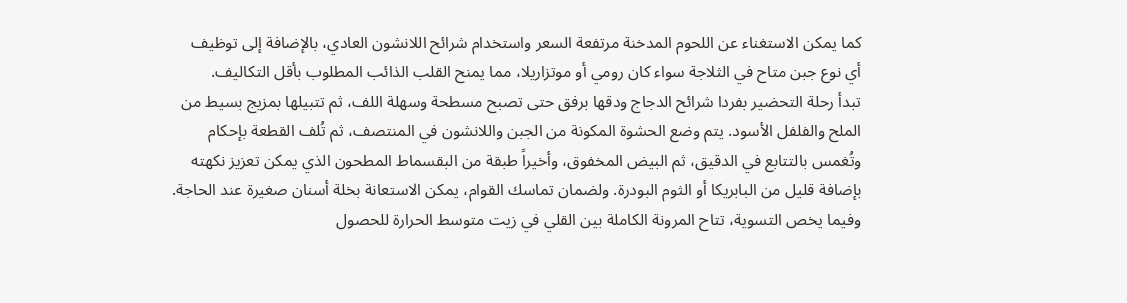كما يمكن الاستغناء عن اللحوم المدخنة مرتفعة السعر واستخدام شرائح اللانشون العادي، بالإضافة إلى توظيف أي نوع جبن متاح في الثلاجة سواء كان رومي أو موتزاريلا، مما يمنح القلب الذائب المطلوب بأقل التكاليف.
تبدأ رحلة التحضير بفردا شرائح الدجاج ودقها برفق حتى تصبح مسطحة وسهلة اللف، ثم تتبيلها بمزيج بسيط من الملح والفلفل الأسود. يتم وضع الحشوة المكونة من الجبن واللانشون في المنتصف، ثم تُلف القطعة بإحكام وتُغمس بالتتابع في الدقيق، ثم البيض المخفوق، وأخيراً طبقة من البقسماط المطحون الذي يمكن تعزيز نكهته بإضافة قليل من البابريكا أو الثوم البودرة. ولضمان تماسك القوام، يمكن الاستعانة بخلة أسنان صغيرة عند الحاجة.
وفيما يخص التسوية، تتاح المرونة الكاملة بين القلي في زيت متوسط الحرارة للحصول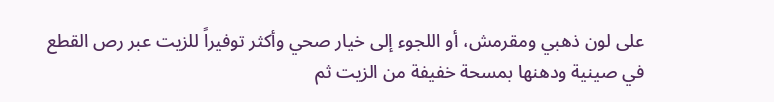على لون ذهبي ومقرمش، أو اللجوء إلى خيار صحي وأكثر توفيراً للزيت عبر رص القطع في صينية ودهنها بمسحة خفيفة من الزيت ثم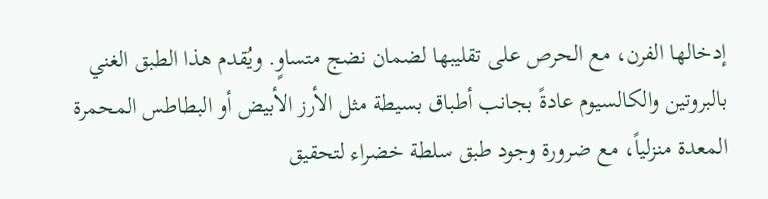إدخالها الفرن، مع الحرص على تقليبها لضمان نضج متساوٍ. ويُقدم هذا الطبق الغني بالبروتين والكالسيوم عادةً بجانب أطباق بسيطة مثل الأرز الأبيض أو البطاطس المحمرة المعدة منزلياً، مع ضرورة وجود طبق سلطة خضراء لتحقيق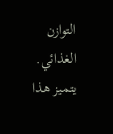التوازن الغذائي.
يتميز هذا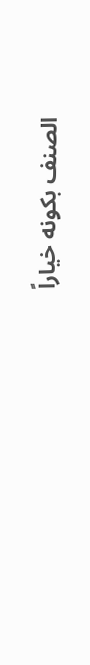الصنف بكونه خياراً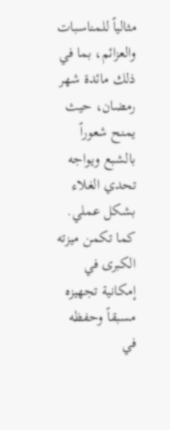مثالياً للمناسبات والعزائم، بما في ذلك مائدة شهر رمضان، حيث يمنح شعوراً بالشبع ويواجه تحدي الغلاء بشكل عملي. كما تكمن ميزته الكبرى في إمكانية تجهيزه مسبقاً وحفظه في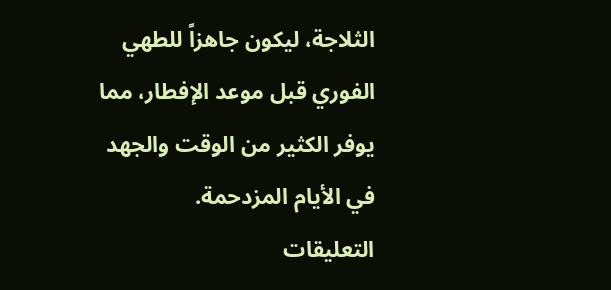الثلاجة، ليكون جاهزاً للطهي الفوري قبل موعد الإفطار، مما يوفر الكثير من الوقت والجهد في الأيام المزدحمة.
التعليقات